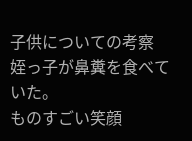子供についての考察
姪っ子が鼻糞を食べていた。
ものすごい笑顔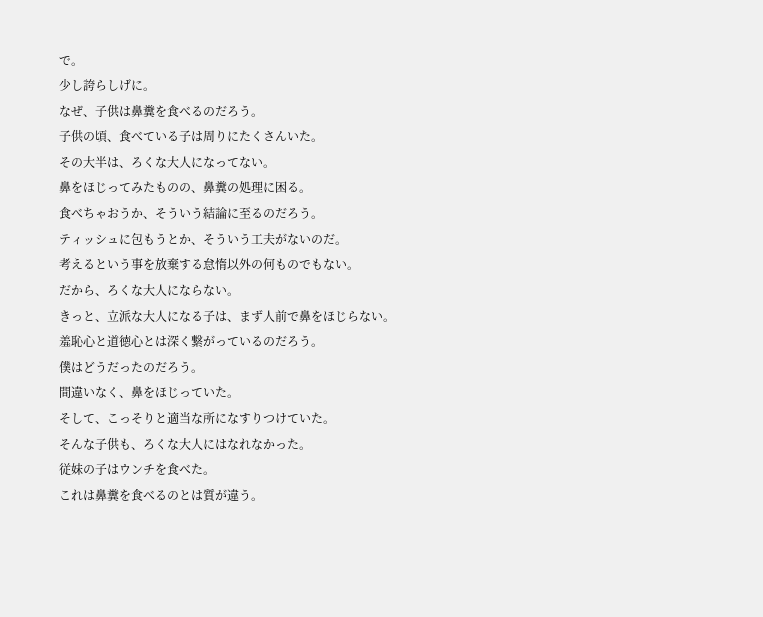で。
少し誇らしげに。
なぜ、子供は鼻糞を食べるのだろう。
子供の頃、食べている子は周りにたくさんいた。
その大半は、ろくな大人になってない。
鼻をほじってみたものの、鼻糞の処理に困る。
食べちゃおうか、そういう結論に至るのだろう。
ティッシュに包もうとか、そういう工夫がないのだ。
考えるという事を放棄する怠惰以外の何ものでもない。
だから、ろくな大人にならない。
きっと、立派な大人になる子は、まず人前で鼻をほじらない。
羞恥心と道徳心とは深く繋がっているのだろう。
僕はどうだったのだろう。
間違いなく、鼻をほじっていた。
そして、こっそりと適当な所になすりつけていた。
そんな子供も、ろくな大人にはなれなかった。
従妹の子はウンチを食べた。
これは鼻糞を食べるのとは質が違う。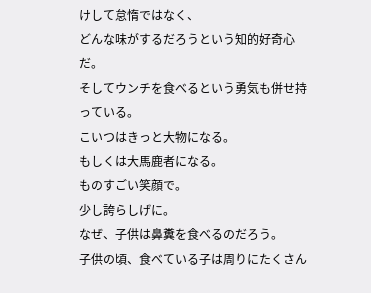けして怠惰ではなく、
どんな味がするだろうという知的好奇心だ。
そしてウンチを食べるという勇気も併せ持っている。
こいつはきっと大物になる。
もしくは大馬鹿者になる。
ものすごい笑顔で。
少し誇らしげに。
なぜ、子供は鼻糞を食べるのだろう。
子供の頃、食べている子は周りにたくさん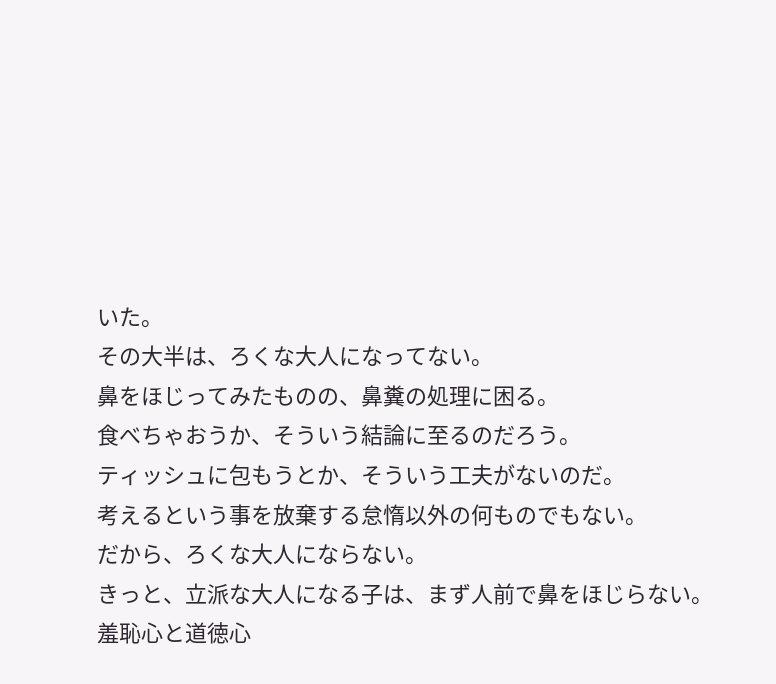いた。
その大半は、ろくな大人になってない。
鼻をほじってみたものの、鼻糞の処理に困る。
食べちゃおうか、そういう結論に至るのだろう。
ティッシュに包もうとか、そういう工夫がないのだ。
考えるという事を放棄する怠惰以外の何ものでもない。
だから、ろくな大人にならない。
きっと、立派な大人になる子は、まず人前で鼻をほじらない。
羞恥心と道徳心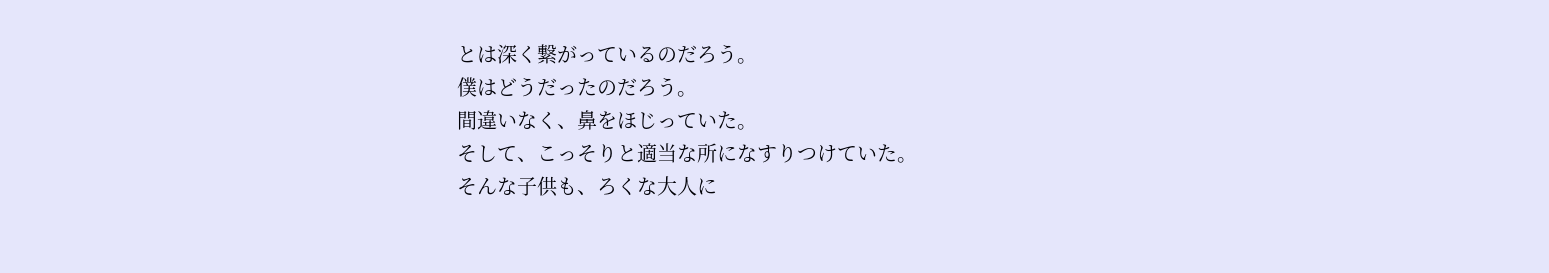とは深く繋がっているのだろう。
僕はどうだったのだろう。
間違いなく、鼻をほじっていた。
そして、こっそりと適当な所になすりつけていた。
そんな子供も、ろくな大人に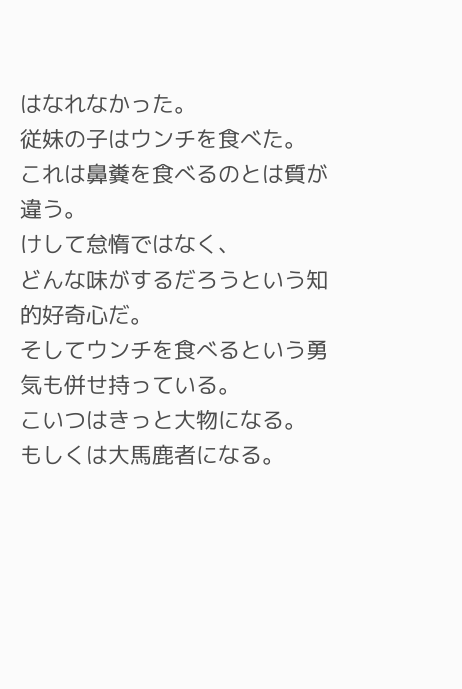はなれなかった。
従妹の子はウンチを食べた。
これは鼻糞を食べるのとは質が違う。
けして怠惰ではなく、
どんな味がするだろうという知的好奇心だ。
そしてウンチを食べるという勇気も併せ持っている。
こいつはきっと大物になる。
もしくは大馬鹿者になる。